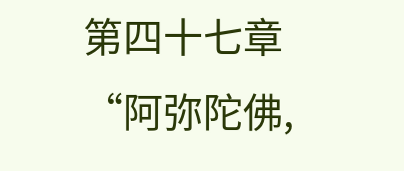第四十七章
“阿弥陀佛,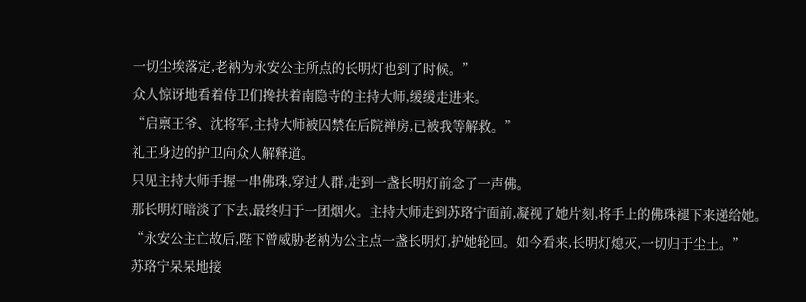一切尘埃落定,老衲为永安公主所点的长明灯也到了时候。”
众人惊讶地看着侍卫们搀扶着南隐寺的主持大师,缓缓走进来。
“启禀王爷、沈将军,主持大师被囚禁在后院禅房,已被我等解救。”
礼王身边的护卫向众人解释道。
只见主持大师手握一串佛珠,穿过人群,走到一盏长明灯前念了一声佛。
那长明灯暗淡了下去,最终归于一团烟火。主持大师走到苏珞宁面前,凝视了她片刻,将手上的佛珠褪下来递给她。
“永安公主亡故后,陛下曾威胁老衲为公主点一盏长明灯,护她轮回。如今看来,长明灯熄灭,一切归于尘土。”
苏珞宁呆呆地接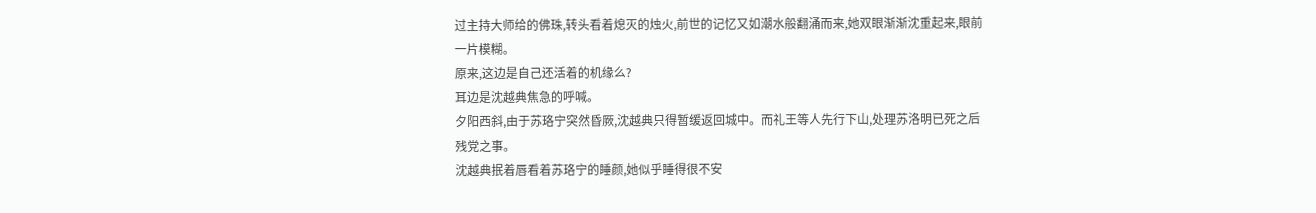过主持大师给的佛珠,转头看着熄灭的烛火,前世的记忆又如潮水般翻涌而来,她双眼渐渐沈重起来,眼前一片模糊。
原来,这边是自己还活着的机缘么?
耳边是沈越典焦急的呼喊。
夕阳西斜,由于苏珞宁突然昏厥,沈越典只得暂缓返回城中。而礼王等人先行下山,处理苏洛明已死之后残党之事。
沈越典抿着唇看着苏珞宁的睡颜,她似乎睡得很不安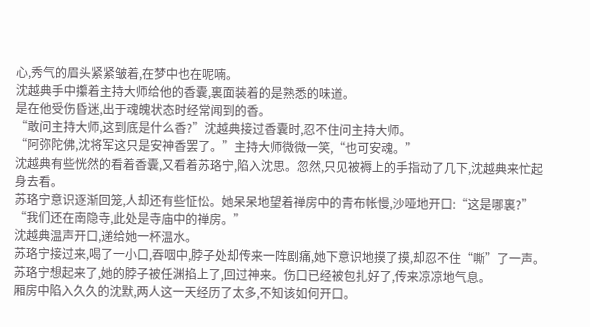心,秀气的眉头紧紧皱着,在梦中也在呢喃。
沈越典手中攥着主持大师给他的香囊,裏面装着的是熟悉的味道。
是在他受伤昏迷,出于魂魄状态时经常闻到的香。
“敢问主持大师,这到底是什么香?”沈越典接过香囊时,忍不住问主持大师。
“阿弥陀佛,沈将军这只是安神香罢了。”主持大师微微一笑,“也可安魂。”
沈越典有些恍然的看着香囊,又看着苏珞宁,陷入沈思。忽然,只见被褥上的手指动了几下,沈越典来忙起身去看。
苏珞宁意识逐渐回笼,人却还有些怔忪。她呆呆地望着禅房中的青布帐慢,沙哑地开口:“这是哪裏?”
“我们还在南隐寺,此处是寺庙中的禅房。”
沈越典温声开口,递给她一杯温水。
苏珞宁接过来,喝了一小口,吞咽中,脖子处却传来一阵剧痛,她下意识地摸了摸,却忍不住“嘶”了一声。
苏珞宁想起来了,她的脖子被任渊掐上了,回过神来。伤口已经被包扎好了,传来凉凉地气息。
厢房中陷入久久的沈默,两人这一天经历了太多,不知该如何开口。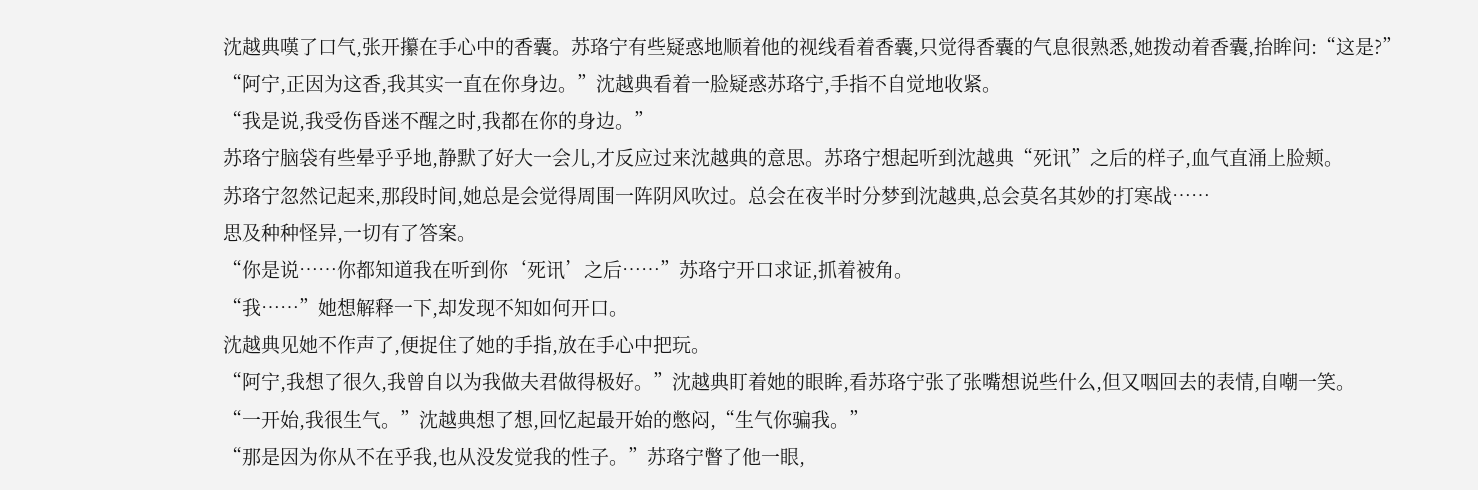沈越典嘆了口气,张开攥在手心中的香囊。苏珞宁有些疑惑地顺着他的视线看着香囊,只觉得香囊的气息很熟悉,她拨动着香囊,抬眸问:“这是?”
“阿宁,正因为这香,我其实一直在你身边。”沈越典看着一脸疑惑苏珞宁,手指不自觉地收紧。
“我是说,我受伤昏迷不醒之时,我都在你的身边。”
苏珞宁脑袋有些晕乎乎地,静默了好大一会儿,才反应过来沈越典的意思。苏珞宁想起听到沈越典“死讯”之后的样子,血气直涌上脸颊。
苏珞宁忽然记起来,那段时间,她总是会觉得周围一阵阴风吹过。总会在夜半时分梦到沈越典,总会莫名其妙的打寒战……
思及种种怪异,一切有了答案。
“你是说……你都知道我在听到你‘死讯’之后……”苏珞宁开口求证,抓着被角。
“我……”她想解释一下,却发现不知如何开口。
沈越典见她不作声了,便捉住了她的手指,放在手心中把玩。
“阿宁,我想了很久,我曾自以为我做夫君做得极好。”沈越典盯着她的眼眸,看苏珞宁张了张嘴想说些什么,但又咽回去的表情,自嘲一笑。
“一开始,我很生气。”沈越典想了想,回忆起最开始的憋闷,“生气你骗我。”
“那是因为你从不在乎我,也从没发觉我的性子。”苏珞宁瞥了他一眼,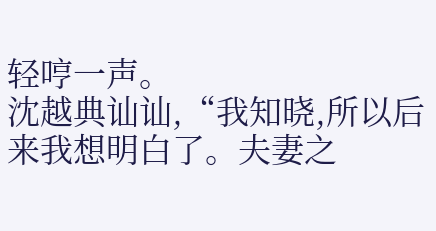轻哼一声。
沈越典讪讪,“我知晓,所以后来我想明白了。夫妻之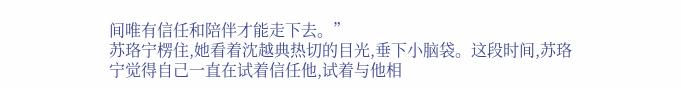间唯有信任和陪伴才能走下去。”
苏珞宁楞住,她看着沈越典热切的目光,垂下小脑袋。这段时间,苏珞宁觉得自己一直在试着信任他,试着与他相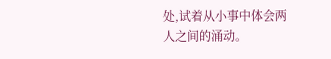处,试着从小事中体会两人之间的涌动。